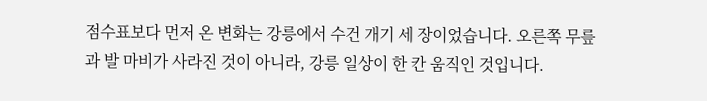점수표보다 먼저 온 변화는 강릉에서 수건 개기 세 장이었습니다. 오른쪽 무릎과 발 마비가 사라진 것이 아니라, 강릉 일상이 한 칸 움직인 것입니다.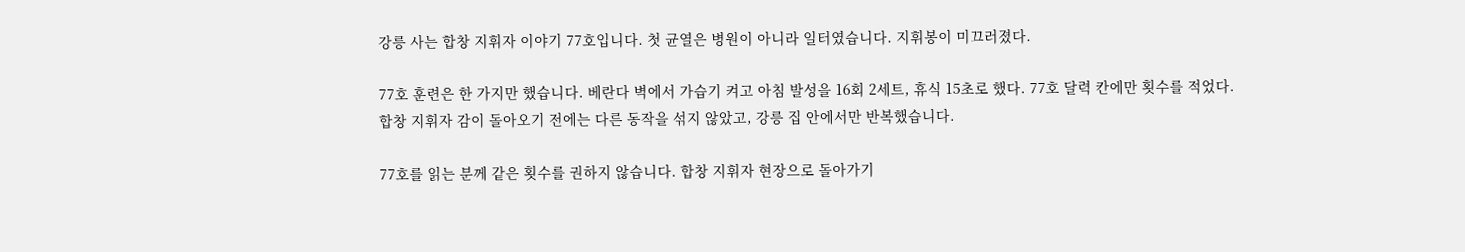강릉 사는 합창 지휘자 이야기 77호입니다. 첫 균열은 병원이 아니라 일터였습니다. 지휘봉이 미끄러졌다.

77호 훈련은 한 가지만 했습니다. 베란다 벽에서 가습기 켜고 아침 발성을 16회 2세트, 휴식 15초로 했다. 77호 달력 칸에만 횟수를 적었다. 합창 지휘자 감이 돌아오기 전에는 다른 동작을 섞지 않았고, 강릉 집 안에서만 반복했습니다.

77호를 읽는 분께 같은 횟수를 권하지 않습니다. 합창 지휘자 현장으로 돌아가기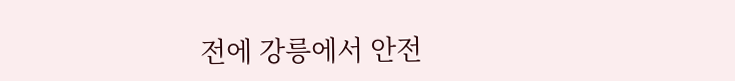전에 강릉에서 안전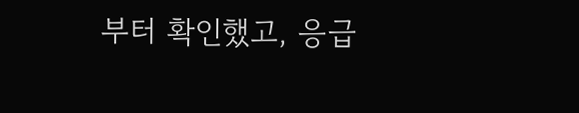부터 확인했고, 응급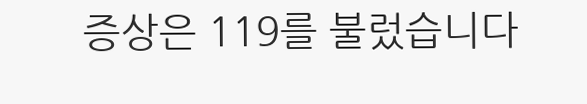증상은 119를 불렀습니다